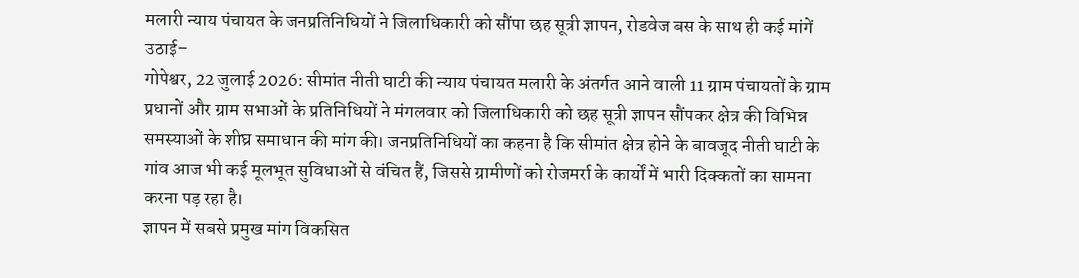मलारी न्याय पंचायत के जनप्रतिनिधियों ने जिलाधिकारी को सौंपा छह सूत्री ज्ञापन, रोडवेज बस के साथ ही कई मांगें उठाई–
गोपेश्वर, 22 जुलाई 2026: सीमांत नीती घाटी की न्याय पंचायत मलारी के अंतर्गत आने वाली 11 ग्राम पंचायतों के ग्राम प्रधानों और ग्राम सभाओं के प्रतिनिधियों ने मंगलवार को जिलाधिकारी को छह सूत्री ज्ञापन सौंपकर क्षेत्र की विभिन्न समस्याओं के शीघ्र समाधान की मांग की। जनप्रतिनिधियों का कहना है कि सीमांत क्षेत्र होने के बावजूद नीती घाटी के गांव आज भी कई मूलभूत सुविधाओं से वंचित हैं, जिससे ग्रामीणों को रोजमर्रा के कार्यों में भारी दिक्कतों का सामना करना पड़ रहा है।
ज्ञापन में सबसे प्रमुख मांग विकसित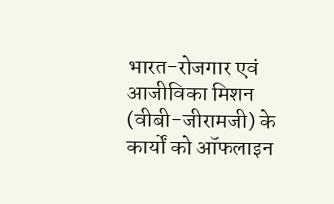भारत-रोजगार एवं आजीविका मिशन (वीबी-जीरामजी) के कार्यों को ऑफलाइन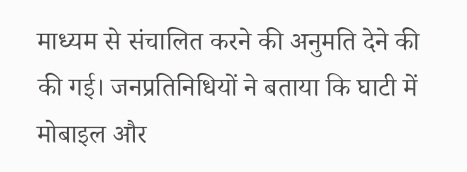माध्यम से संचालित करने की अनुमति देने की की गई। जनप्रतिनिधियों ने बताया कि घाटी में मोबाइल और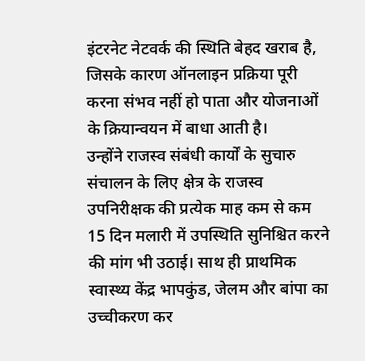इंटरनेट नेटवर्क की स्थिति बेहद खराब है, जिसके कारण ऑनलाइन प्रक्रिया पूरी करना संभव नहीं हो पाता और योजनाओं के क्रियान्वयन में बाधा आती है।
उन्होंने राजस्व संबंधी कार्यों के सुचारु संचालन के लिए क्षेत्र के राजस्व उपनिरीक्षक की प्रत्येक माह कम से कम 15 दिन मलारी में उपस्थिति सुनिश्चित करने की मांग भी उठाई। साथ ही प्राथमिक स्वास्थ्य केंद्र भापकुंड, जेलम और बांपा का उच्चीकरण कर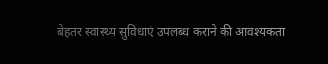बेहतर स्वास्थ्य सुविधाएं उपलब्ध कराने की आवश्यकता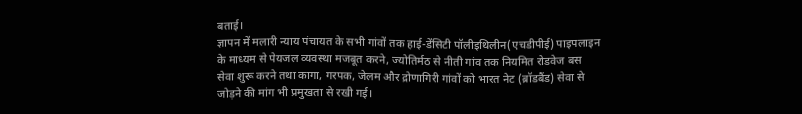बताई।
ज्ञापन में मलारी न्याय पंचायत के सभी गांवों तक हाई-डेंसिटी पॉलीइथिलीन(एचडीपीई) पाइपलाइन के माध्यम से पेयजल व्यवस्था मजबूत करने, ज्योतिर्मठ से नीती गांव तक नियमित रोडवेज बस सेवा शुरू करने तथा कागा, गरपक, जेलम और द्रोणागिरी गांवों को भारत नेट (ब्रॉडबैंड) सेवा से जोड़ने की मांग भी प्रमुखता से रखी गई।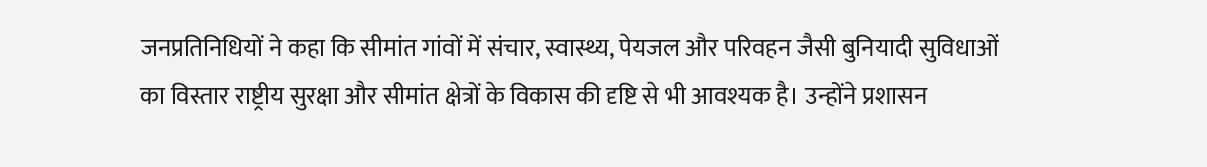जनप्रतिनिधियों ने कहा कि सीमांत गांवों में संचार, स्वास्थ्य, पेयजल और परिवहन जैसी बुनियादी सुविधाओं का विस्तार राष्ट्रीय सुरक्षा और सीमांत क्षेत्रों के विकास की दृष्टि से भी आवश्यक है। उन्होंने प्रशासन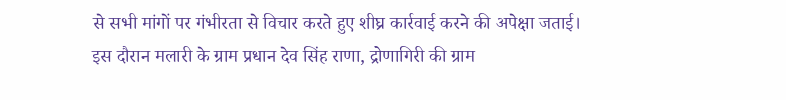से सभी मांगों पर गंभीरता से विचार करते हुए शीघ्र कार्रवाई करने की अपेक्षा जताई।
इस दौरान मलारी के ग्राम प्रधान देव सिंह राणा, द्रोणागिरी की ग्राम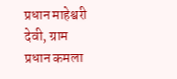प्रधान माहेश्वरी देवी, ग्राम प्रधान कमला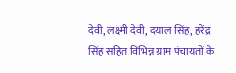देवी, लक्ष्मी देवी, दयाल सिंह, हरेंद्र सिंह सहित विभिन्न ग्राम पंचायतों के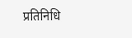प्रतिनिधि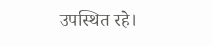उपस्थित रहे।